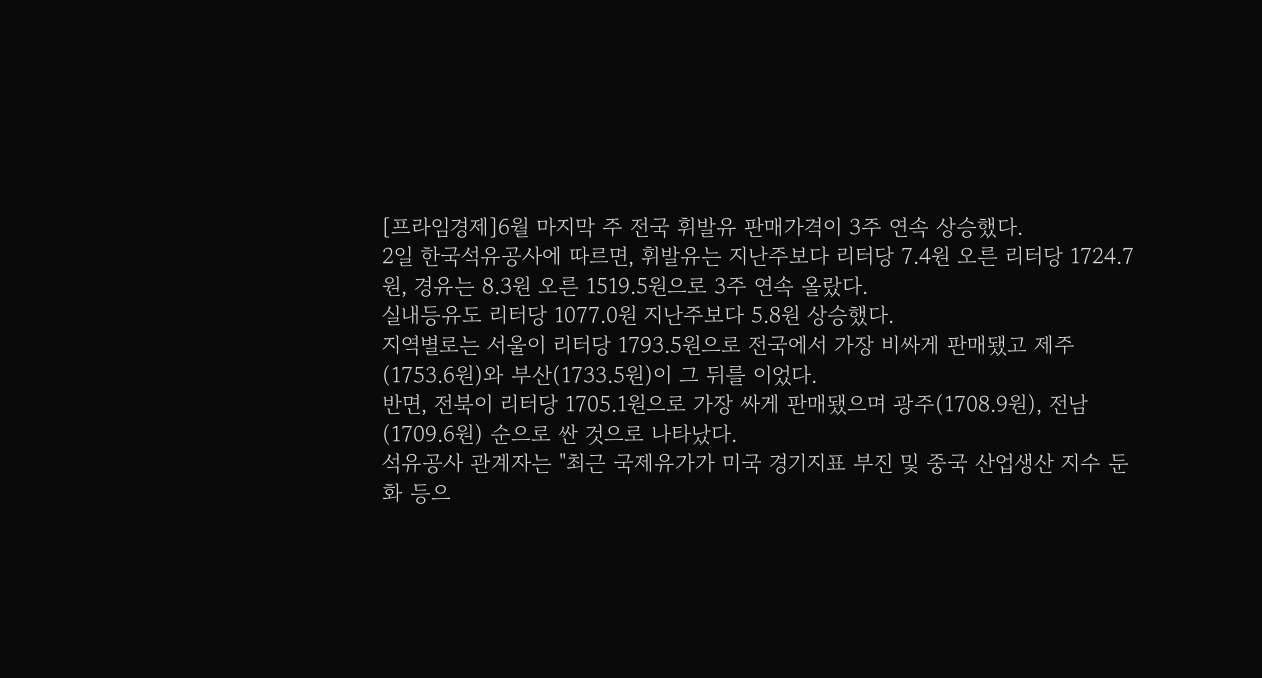[프라임경제]6월 마지막 주 전국 휘발유 판매가격이 3주 연속 상승했다.
2일 한국석유공사에 따르면, 휘발유는 지난주보다 리터당 7.4원 오른 리터당 1724.7원, 경유는 8.3원 오른 1519.5원으로 3주 연속 올랐다.
실내등유도 리터당 1077.0원 지난주보다 5.8원 상승했다.
지역별로는 서울이 리터당 1793.5원으로 전국에서 가장 비싸게 판매됐고 제주(1753.6원)와 부산(1733.5원)이 그 뒤를 이었다.
반면, 전북이 리터당 1705.1원으로 가장 싸게 판매됐으며 광주(1708.9원), 전남(1709.6원) 순으로 싼 것으로 나타났다.
석유공사 관계자는 "최근 국제유가가 미국 경기지표 부진 및 중국 산업생산 지수 둔화 등으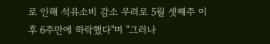로 인해 석유소비 감소 우려로 5월 셋째주 이후 6주만에 하락했다"며 "그러나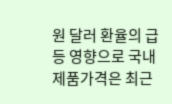원 달러 환율의 급등 영향으로 국내 제품가격은 최근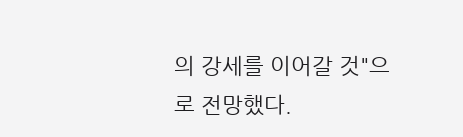의 강세를 이어갈 것"으로 전망했다.